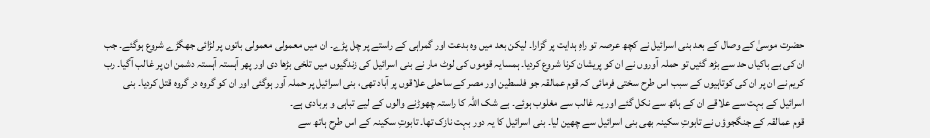حضرت موسیٰ کے وصال کے بعد بنی اسرائیل نے کچھ عرصہ تو راہِ ہدایت پر گزارا۔ لیکن بعد میں وہ بدعت اور گمراہی کے راستے پر چل پڑے۔ ان میں معمولی معمولی باتوں پر لڑائی جھگڑے شروع ہوگئے۔ جب ان کی بے باکیاں حد سے بڑھ گئیں تو حملہ آوروں نے ان کو پریشان کرنا شروع کردیا۔ ہمسایہ قوموں کی لوٹ مار نے بنی اسرائیل کی زندگیوں میں تلخی بڑھا دی اور پھر آہستہ آہستہ دشمن ان پر غالب آگیا۔ رب کریم نے ان پر ان کی کوتاہیوں کے سبب اس طرح سختی فرمائی کہ قوم عمالقہ جو فلسطین اور مصر کے ساحلی علاقوں پر آباد تھی، بنی اسرائیل پر حملہ آور ہوگئی اور ان کو گروہ در گروہ قتل کردیا۔ بنی اسرائیل کے بہت سے علاقے ان کے ہاتھ سے نکل گئے اور یہ غالب سے مغلوب ہوئے۔ بے شک اللہ کا راستہ چھوڑنے والوں کے لیے تباہی و بربادی ہے۔
قوم عمالقہ کے جنگجوؤں نے تابوتِ سکینہ بھی بنی اسرائیل سے چھین لیا۔ بنی اسرائیل کا یہ دور بہت نازک تھا۔ تابوتِ سکینہ کے اس طرح ہاتھ سے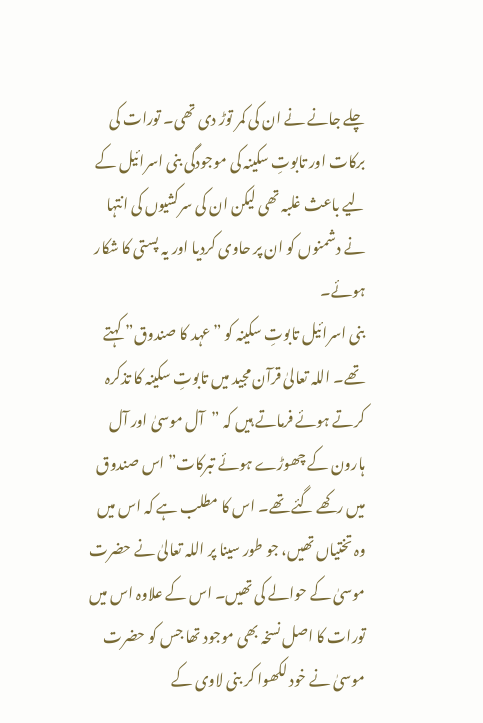چلے جانے نے ان کی کمر توڑ دی تھی۔ تورات کی برکات اور تابوتِ سکینہ کی موجودگی بنی اسرائیل کے لیے باعث غلبہ تھی لیکن ان کی سرکشیوں کی انتہا نے دشمنوں کو ان پر حاوی کردیا اور یہ پستی کا شکار ہوئے۔
بنی اسرائیل تابوتِ سکینہ کو ”عہد کا صندوق” کہتے تھے۔ اللہ تعالیٰ قرآن مجید میں تابوتِ سکینہ کا تذکرہ کرتے ہوئے فرماتے ہیں کہ ”آل موسیٰ اور آل ہارون کے چھوڑے ہوئے تبرکات” اس صندوق میں رکھے گئے تھے۔ اس کا مطلب ہے کہ اس میں وہ تختیاں تھیں، جو طور سینا پر اللہ تعالیٰ نے حضرت موسیٰ کے حوالے کی تھیں۔ اس کے علاوہ اس میں تورات کا اصل نسخہ بھی موجود تھا جس کو حضرت موسیٰ نے خود لکھوا کر بنی لاوی کے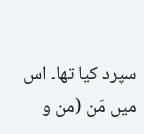سپرد کیا تھا۔ اس میں مَن (من و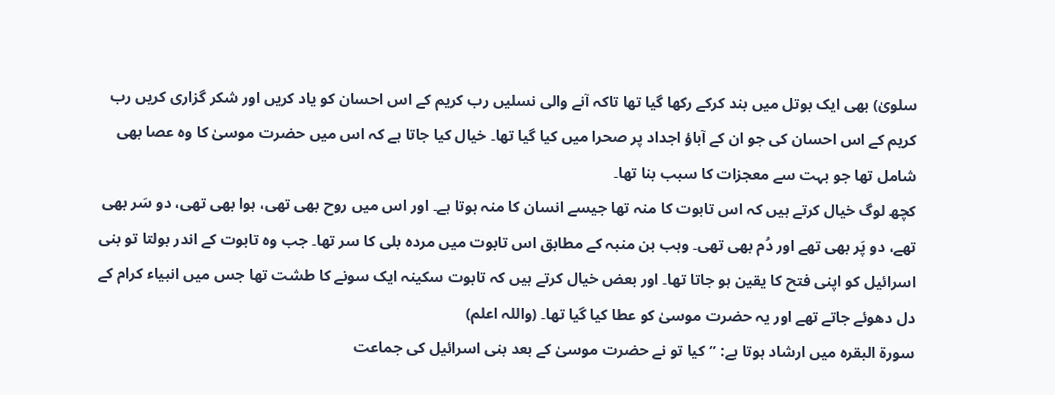سلویٰ) بھی ایک بوتل میں بند کرکے رکھا گیا تھا تاکہ آنے والی نسلیں رب کریم کے اس احسان کو یاد کریں اور شکر گزاری کریں رب کریم کے اس احسان کی جو ان کے آباؤ اجداد پر صحرا میں کیا گیا تھا۔ خیال کیا جاتا ہے کہ اس میں حضرت موسیٰ کا وہ عصا بھی شامل تھا جو بہت سے معجزات کا سبب بنا تھا۔
کچھ لوگ خیال کرتے ہیں کہ اس تابوت کا منہ تھا جیسے انسان کا منہ ہوتا ہے۔ اور اس میں روح بھی تھی، ہوا بھی تھی، دو سَر بھی تھے، دو پَر بھی تھے اور دُم بھی تھی۔ وہب بن منبہ کے مطابق اس تابوت میں مردہ بلی کا سر تھا۔ جب وہ تابوت کے اندر بولتا تو بنی اسرائیل کو اپنی فتح کا یقین ہو جاتا تھا۔ اور بعض خیال کرتے ہیں کہ تابوت سکینہ ایک سونے کا طشت تھا جس میں انبیاء کرام کے دل دھوئے جاتے تھے اور یہ حضرت موسیٰ کو عطا کیا گیا تھا۔ (واللہ اعلم)
سورة البقرہ میں ارشاد ہوتا ہے: ”کیا تو نے حضرت موسیٰ کے بعد بنی اسرائیل کی جماعت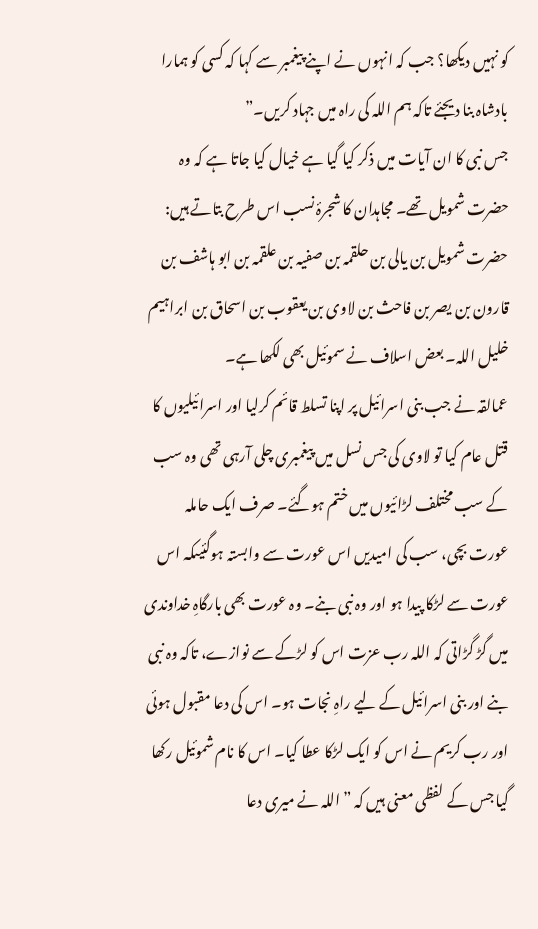کو نہیں دیکھا؟ جب کہ انہوں نے اپنے پیغمبر سے کہا کہ کسی کو ہمارا بادشاہ بنا دیجئے تاکہ ہم اللہ کی راہ میں جہاد کریں۔”
جس نبی کا ان آیات میں ذکر کیا گیا ہے خیال کیا جاتا ہے کہ وہ حضرت شمویل تھے۔ مجاہدان کا شجرۂ نسب اس طرح بتاتے ہیں: حضرت شمویل بن یالی بن حلقمہ بن صفیہ بن علقمہ بن ابو ہاشف بن قارون بن یصر بن فاحث بن لاوی بن یعقوب بن اسحاق بن ابراہیم خلیل اللہ۔ بعض اسلاف نے سموئیل بھی لکھا ہے۔
عمالقہ نے جب بنی اسرائیل پر اپنا تسلط قائم کرلیا اور اسرائیلیوں کا قتل عام کیا تو لاوی کی جس نسل میں پیغمبری چلی آرہی تھی وہ سب کے سب مختلف لڑائیوں میں ختم ہوگئے۔ صرف ایک حاملہ عورت بچی، سب کی امیدیں اس عورت سے وابستہ ہوگئیںکہ اس عورت سے لڑکا پیدا ہو اور وہ نبی بنے۔ وہ عورت بھی بارگاہِ خداوندی میں گڑ گڑاتی کہ اللہ رب عزت اس کو لڑکے سے نوازے، تاکہ وہ نبی بنے اور بنی اسرائیل کے لیے راہِ نجات ہو۔ اس کی دعا مقبول ہوئی اور رب کریم نے اس کو ایک لڑکا عطا کیا۔ اس کا نام شموئیل رکھا گیا جس کے لفظی معنی ہیں کہ ”اللہ نے میری دعا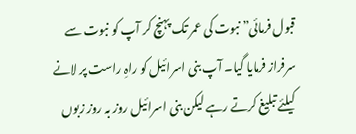قبول فرمائی” نبوت کی عمر تک پہنچ کر آپ کو نبوت سے سرفراز فرمایا گیا۔ آپ بنی اسرائیل کو راہِ راست پر لانے کیلئے تبلیغ کرتے رہے لیکن بنی اسرائیل روز بہ روز زبوں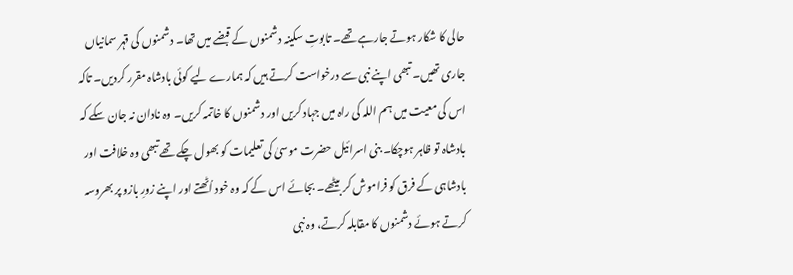حالی کا شکار ہوتے جارہے تھے۔ تابوتِ سکینہ دشمنوں کے قبضے میں تھا۔ دشمنوں کی قہر سمانیاں جاری تھیں۔ تبھی اپنے نبی سے درخواست کرتے ہیں کہ ہمارے لیے کوئی بادشاہ مقرر کردیں۔ تاکہ اس کی معیت میں ہم اللہ کی راہ میں جہاد کریں اور دشمنوں کا خاتمہ کریں۔ وہ نادان نہ جان سکے کہ بادشاہ تو ظاہر ہوچکا۔ بنی اسرائیل حضرت موسیٰ کی تعلیمات کو بھول چکے تھے تبھی وہ خلافت اور بادشاہی کے فرق کو فراموش کر بیٹھے۔ بجائے اس کے کہ وہ خود اُٹھتے اور اپنے زورِ بازو پر بھروسہ کرتے ہوئے دشمنوں کا مقابلہ کرتے، وہ نبی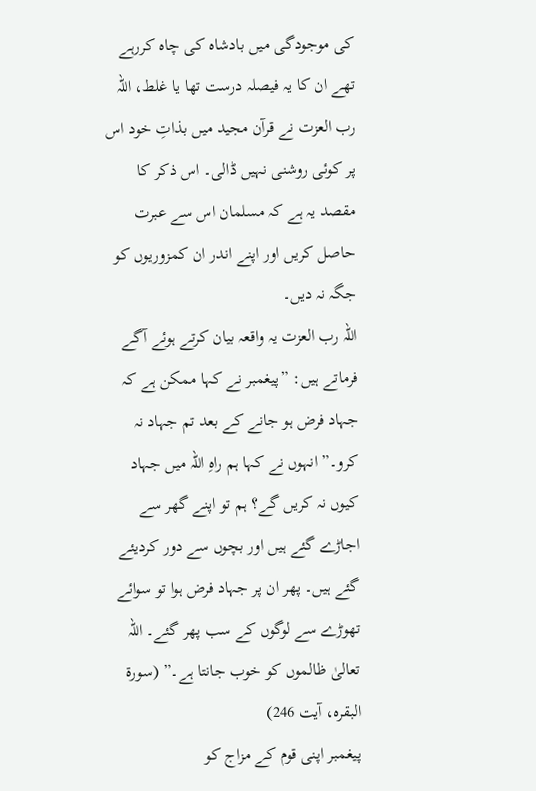کی موجودگی میں بادشاہ کی چاہ کررہے تھے ان کا یہ فیصلہ درست تھا یا غلط، اللہ رب العزت نے قرآن مجید میں بذاتِ خود اس پر کوئی روشنی نہیں ڈالی۔ اس ذکر کا مقصد یہ ہے کہ مسلمان اس سے عبرت حاصل کریں اور اپنے اندر ان کمزوریوں کو جگہ نہ دیں۔
اللہ رب العزت یہ واقعہ بیان کرتے ہوئے آگے فرماتے ہیں: ”پیغمبر نے کہا ممکن ہے کہ جہاد فرض ہو جانے کے بعد تم جہاد نہ کرو۔” انہوں نے کہا ہم راہِ اللہ میں جہاد کیوں نہ کریں گے؟ ہم تو اپنے گھر سے اجاڑے گئے ہیں اور بچوں سے دور کردیئے گئے ہیں۔ پھر ان پر جہاد فرض ہوا تو سوائے تھوڑے سے لوگوں کے سب پھر گئے۔ اللہ تعالیٰ ظالموں کو خوب جانتا ہے۔” (سورة البقرہ، آیت 246)
پیغمبر اپنی قوم کے مزاج کو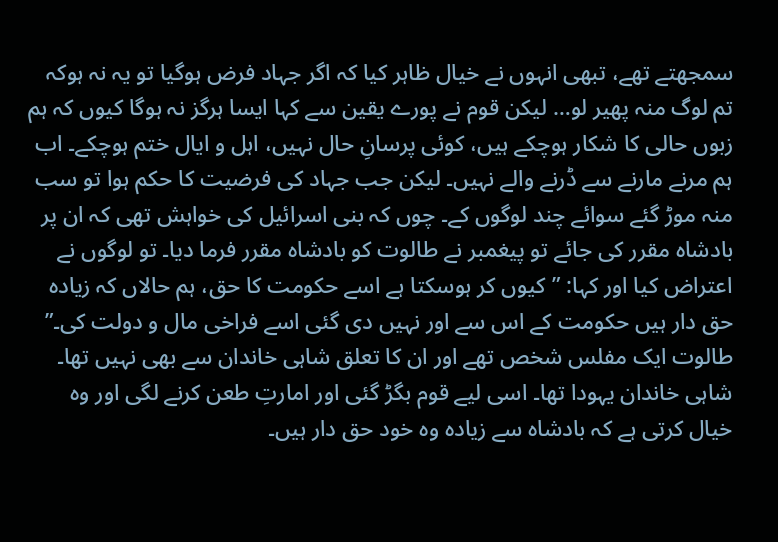سمجھتے تھے، تبھی انہوں نے خیال ظاہر کیا کہ اگر جہاد فرض ہوگیا تو یہ نہ ہوکہ تم لوگ منہ پھیر لو… لیکن قوم نے پورے یقین سے کہا ایسا ہرگز نہ ہوگا کیوں کہ ہم زبوں حالی کا شکار ہوچکے ہیں، کوئی پرسانِ حال نہیں، اہل و ایال ختم ہوچکے۔ اب ہم مرنے مارنے سے ڈرنے والے نہیں۔ لیکن جب جہاد کی فرضیت کا حکم ہوا تو سب منہ موڑ گئے سوائے چند لوگوں کے۔ چوں کہ بنی اسرائیل کی خواہش تھی کہ ان پر بادشاہ مقرر کی جائے تو پیغمبر نے طالوت کو بادشاہ مقرر فرما دیا۔ تو لوگوں نے اعتراض کیا اور کہا: ”کیوں کر ہوسکتا ہے اسے حکومت کا حق، ہم حالاں کہ زیادہ حق دار ہیں حکومت کے اس سے اور نہیں دی گئی اسے فراخی مال و دولت کی۔”
طالوت ایک مفلس شخص تھے اور ان کا تعلق شاہی خاندان سے بھی نہیں تھا۔ شاہی خاندان یہودا تھا۔ اسی لیے قوم بگڑ گئی اور امارتِ طعن کرنے لگی اور وہ خیال کرتی ہے کہ بادشاہ سے زیادہ وہ خود حق دار ہیں۔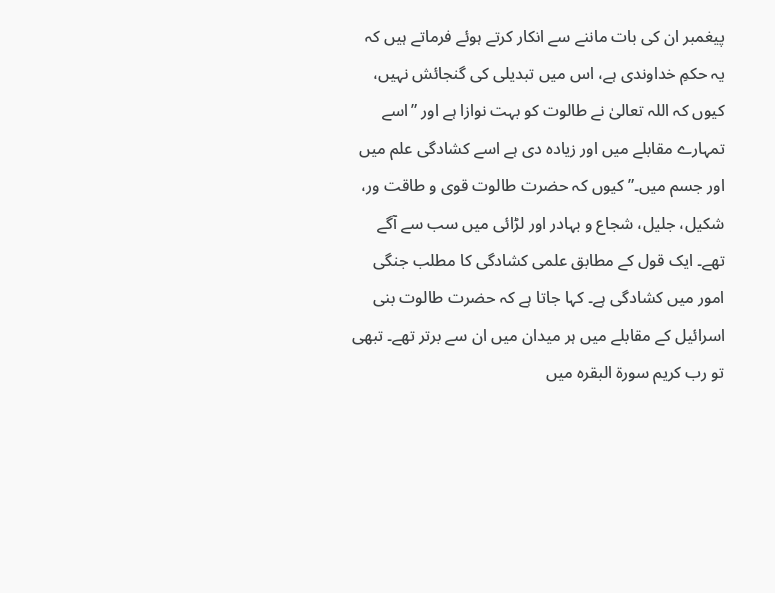پیغمبر ان کی بات ماننے سے انکار کرتے ہوئے فرماتے ہیں کہ یہ حکمِ خداوندی ہے، اس میں تبدیلی کی گنجائش نہیں، کیوں کہ اللہ تعالیٰ نے طالوت کو بہت نوازا ہے اور ”اسے تمہارے مقابلے میں اور زیادہ دی ہے اسے کشادگی علم میں اور جسم میں۔” کیوں کہ حضرت طالوت قوی و طاقت ور، شکیل، جلیل، شجاع و بہادر اور لڑائی میں سب سے آگے تھے۔ ایک قول کے مطابق علمی کشادگی کا مطلب جنگی امور میں کشادگی ہے۔ کہا جاتا ہے کہ حضرت طالوت بنی اسرائیل کے مقابلے میں ہر میدان میں ان سے برتر تھے۔ تبھی تو رب کریم سورة البقرہ میں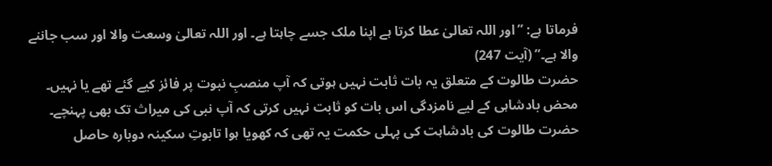فرماتا ہے: ”اور اللہ تعالیٰ عطا کرتا ہے اپنا ملک جسے چاہتا ہے۔ اور اللہ تعالیٰ وسعت والا اور سب جاننے والا ہے۔” (آیت 247)
حضرت طالوت کے متعلق یہ بات ثابت نہیں ہوتی کہ آپ منصبِ نبوت پر فائز کیے گئے تھے یا نہیں۔ محض بادشاہی کے لیے نامزدگی اس بات کو ثابت نہیں کرتی کہ آپ نبی کی میراث تک بھی پہنچے۔
حضرت طالوت کی بادشاہت کی پہلی حکمت یہ تھی کہ کھویا ہوا تابوتِ سکینہ دوبارہ حاصل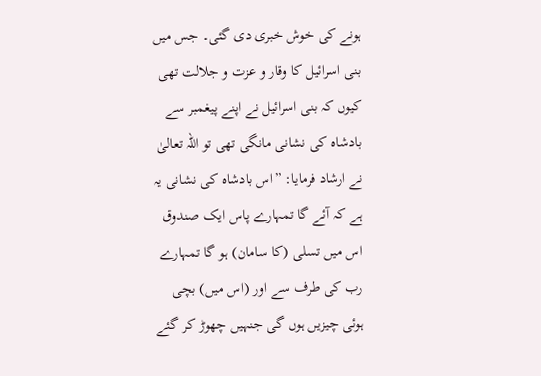ہونے کی خوش خبری دی گئی۔ جس میں بنی اسرائیل کا وقار و عزت و جلالت تھی کیوں کہ بنی اسرائیل نے اپنے پیغمبر سے بادشاہ کی نشانی مانگی تھی تو اللہ تعالیٰ نے ارشاد فرمایا: ”اس بادشاہ کی نشانی یہ ہے کہ آئے گا تمہارے پاس ایک صندوق اس میں تسلی (کا سامان) ہو گا تمہارے رب کی طرف سے اور (اس میں) بچی ہوئی چیزیں ہوں گی جنہیں چھوڑ کر گئے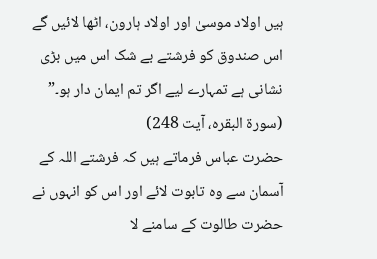ہیں اولاد موسیٰ اور اولاد ہارون، اٹھا لائیں گے اس صندوق کو فرشتے بے شک اس میں بڑی نشانی ہے تمہارے لیے اگر تم ایمان دار ہو۔” (سورة البقرہ، آیت 248)
حضرت عباس فرماتے ہیں کہ فرشتے اللہ کے آسمان سے وہ تابوت لائے اور اس کو انہوں نے حضرت طالوت کے سامنے لا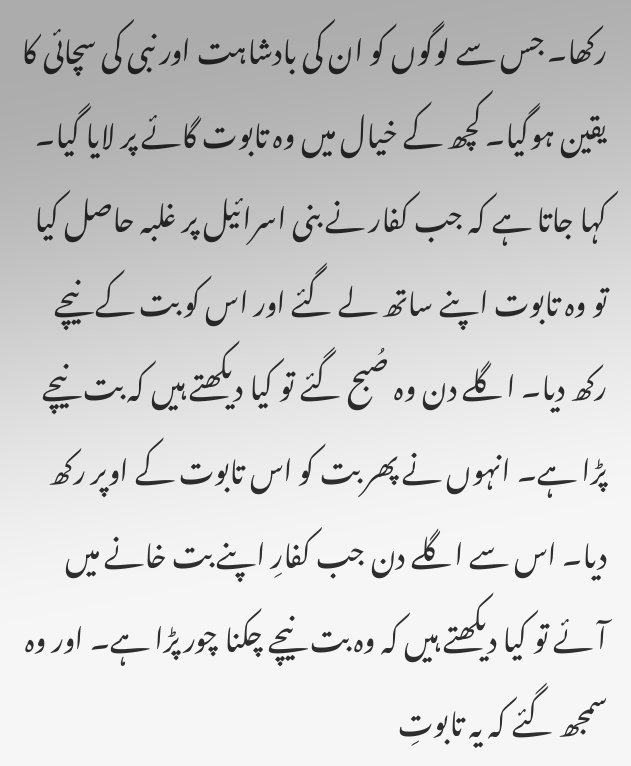رکھا۔ جس سے لوگوں کو ان کی بادشاہت اور نبی کی سچائی کا یقین ہوگیا۔ کچھ کے خیال میں وہ تابوت گائے پر لایا گیا۔
کہا جاتا ہے کہ جب کفار نے بنی اسرائیل پر غلبہ حاصل کیا تو وہ تابوت اپنے ساتھ لے گئے اور اس کو بت کے نیچے رکھ دیا۔ اگلے دن وہ صُبح گئے تو کیا دیکھتے ہیں کہ بت نیچے پڑا ہے۔ انہوں نے پھر بت کو اس تابوت کے اوپر رکھ دیا۔ اس سے اگلے دن جب کفارِ اپنے بت خانے میں آئے تو کیا دیکھتے ہیں کہ وہ بت نیچے چکنا چور پڑا ہے۔ اور وہ سمجھ گئے کہ یہ تابوتِ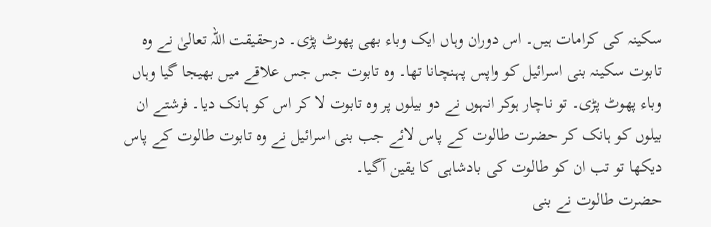سکینہ کی کرامات ہیں۔ اس دوران وہاں ایک وباء بھی پھوٹ پڑی۔ درحقیقت اللہ تعالیٰ نے وہ تابوت سکینہ بنی اسرائیل کو واپس پہنچانا تھا۔ وہ تابوت جس جس علاقے میں بھیجا گیا وہاں وباء پھوٹ پڑی۔ تو ناچار ہوکر انہوں نے دو بیلوں پر وہ تابوت لا کر اس کو ہانک دیا۔ فرشتے ان بیلوں کو ہانک کر حضرت طالوت کے پاس لائے جب بنی اسرائیل نے وہ تابوت طالوت کے پاس دیکھا تو تب ان کو طالوت کی بادشاہی کا یقین آگیا۔
حضرت طالوت نے بنی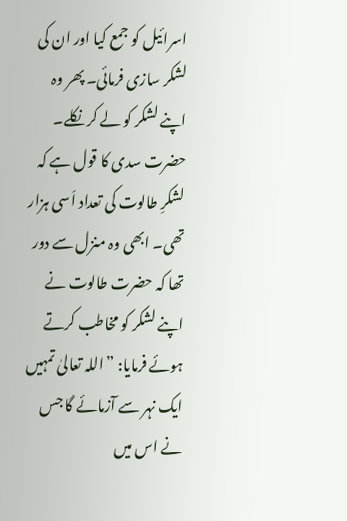اسرائیل کو جمع کیا اور ان کی لشکر سازی فرمائی۔ پھر وہ اپنے لشکر کو لے کر نکلے۔ حضرت سدی کا قول ہے کہ لشکرِ طالوت کی تعداد اَسی ہزار تھی۔ ابھی وہ منزل سے دور تھا کہ حضرت طالوت نے اپنے لشکر کو مخاطب کرتے ہوئے فرمایا: ”اللہ تعالیٰ تمہیں ایک نہر سے آزمائے گا جس نے اس میں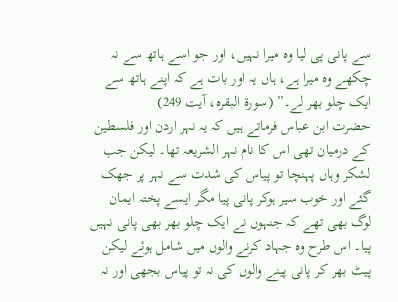سے پانی پی لیا وہ میرا نہیں، اور جو اسے ہاتھ سے نہ چکھے وہ میرا ہے، ہاں یہ اور بات ہے کہ اپنے ہاتھ سے ایک چلو بھر لے۔” (سورة البقرہ، آیت 249)
حضرت ابن عباس فرماتے ہیں کہ یہ نہر اردن اور فلسطین کے درمیان تھی اس کا نام نہر الشریعہ تھا۔ لیکن جب لشکر وہاں پہنچا تو پیاس کی شدت سے نہر پر جھک گئے اور خوب سیر ہوکر پانی پیا مگر ایسے پختہ ایمان لوگ بھی تھے کہ جنہوں نے ایک چلو بھر بھی پانی نہیں پیا۔ اس طرح وہ جہاد کرنے والوں میں شامل ہوئے لیکن پیٹ بھر کر پانی پینے والوں کی نہ تو پیاس بجھی اور نہ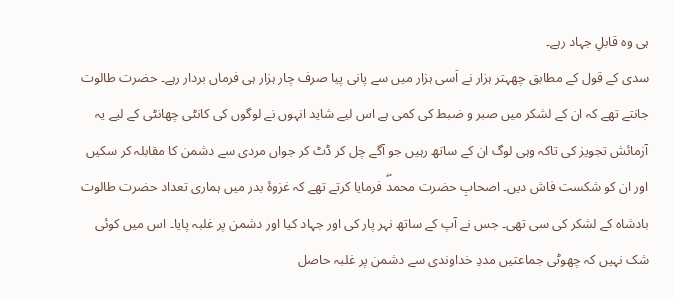ہی وہ قابلِ جہاد رہے۔
سدی کے قول کے مطابق چھہتر ہزار نے اَسی ہزار میں سے پانی پیا صرف چار ہزار ہی فرماں بردار رہے۔ حضرت طالوت جانتے تھے کہ ان کے لشکر میں صبر و ضبط کی کمی ہے اس لیے شاید انہوں نے لوگوں کی کانٹی چھانٹی کے لیے یہ آزمائش تجویز کی تاکہ وہی لوگ ان کے ساتھ رہیں جو آگے چل کر ڈٹ کر جواں مردی سے دشمن کا مقابلہ کر سکیں اور ان کو شکست فاش دیں۔ اصحابِ حضرت محمدۖ فرمایا کرتے تھے کہ غزوۂ بدر میں ہماری تعداد حضرت طالوت بادشاہ کے لشکر کی سی تھی۔ جس نے آپ کے ساتھ نہر پار کی اور جہاد کیا اور دشمن پر غلبہ پایا۔ اس میں کوئی شک نہیں کہ چھوٹی جماعتیں مددِ خداوندی سے دشمن پر غلبہ حاصل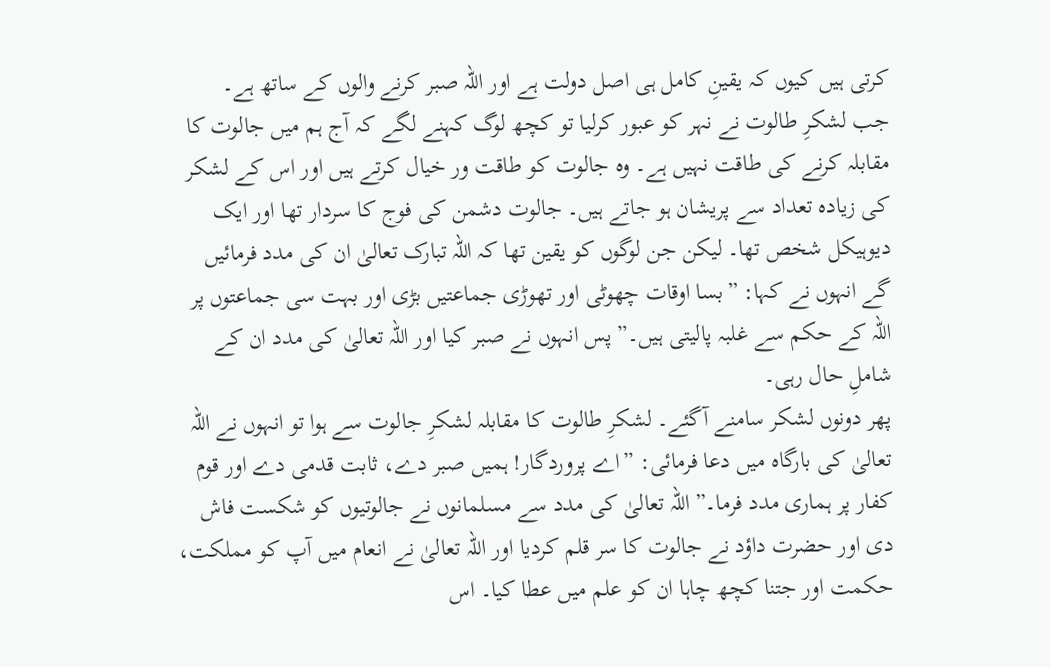کرتی ہیں کیوں کہ یقینِ کامل ہی اصل دولت ہے اور اللہ صبر کرنے والوں کے ساتھ ہے۔
جب لشکرِ طالوت نے نہر کو عبور کرلیا تو کچھ لوگ کہنے لگے کہ آج ہم میں جالوت کا مقابلہ کرنے کی طاقت نہیں ہے۔ وہ جالوت کو طاقت ور خیال کرتے ہیں اور اس کے لشکر کی زیادہ تعداد سے پریشان ہو جاتے ہیں۔ جالوت دشمن کی فوج کا سردار تھا اور ایک دیوہیکل شخص تھا۔ لیکن جن لوگوں کو یقین تھا کہ اللہ تبارک تعالیٰ ان کی مدد فرمائیں گے انہوں نے کہا: ”بسا اوقات چھوٹی اور تھوڑی جماعتیں بڑی اور بہت سی جماعتوں پر اللہ کے حکم سے غلبہ پالیتی ہیں۔” پس انہوں نے صبر کیا اور اللہ تعالیٰ کی مدد ان کے شاملِ حال رہی۔
پھر دونوں لشکر سامنے آگئے۔ لشکرِ طالوت کا مقابلہ لشکرِ جالوت سے ہوا تو انہوں نے اللہ تعالیٰ کی بارگاہ میں دعا فرمائی: ”اے پروردگار! ہمیں صبر دے، ثابت قدمی دے اور قوم کفار پر ہماری مدد فرما۔” اللہ تعالیٰ کی مدد سے مسلمانوں نے جالوتیوں کو شکست فاش دی اور حضرت داؤد نے جالوت کا سر قلم کردیا اور اللہ تعالیٰ نے انعام میں آپ کو مملکت، حکمت اور جتنا کچھ چاہا ان کو علم میں عطا کیا۔ اس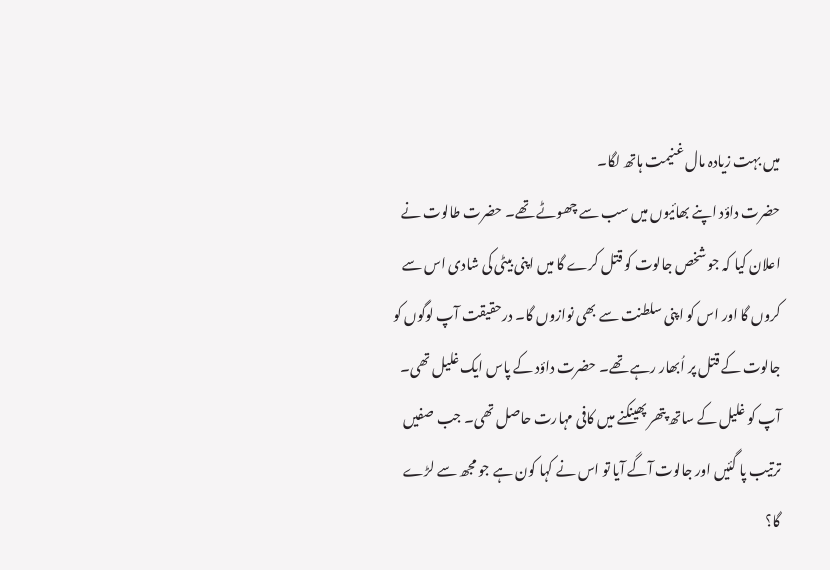میں بہت زیادہ مال غنیمت ہاتھ لگا۔
حضرت داؤد اپنے بھائیوں میں سب سے چھوٹے تھے۔ حضرت طالوت نے اعلان کیا کہ جو شخص جالوت کو قتل کرے گا میں اپنی بیٹی کی شادی اس سے کروں گا اور اس کو اپنی سلطنت سے بھی نوازوں گا۔ درحقیقت آپ لوگوں کو جالوت کے قتل پر اُبھار رہے تھے۔ حضرت داؤد کے پاس ایک غلیل تھی۔ آپ کو غلیل کے ساتھ پتھر پھینکنے میں کافی مہارت حاصل تھی۔ جب صفیں ترتیب پا گئیں اور جالوت آگے آیا تو اس نے کہا کون ہے جو مجھ سے لڑے گا؟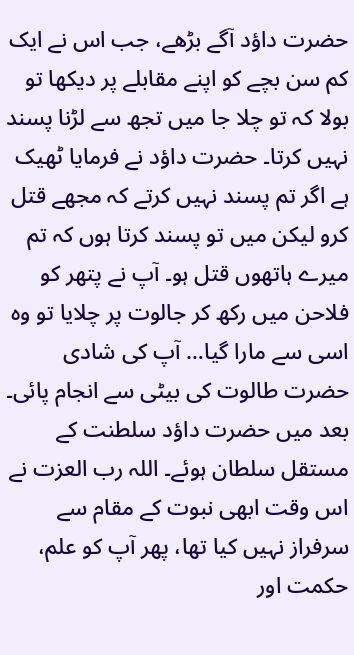حضرت داؤد آگے بڑھے، جب اس نے ایک کم سن بچے کو اپنے مقابلے پر دیکھا تو بولا کہ تو چلا جا میں تجھ سے لڑنا پسند نہیں کرتا۔ حضرت داؤد نے فرمایا ٹھیک ہے اگر تم پسند نہیں کرتے کہ مجھے قتل کرو لیکن میں تو پسند کرتا ہوں کہ تم میرے ہاتھوں قتل ہو۔ آپ نے پتھر کو فلاحن میں رکھ کر جالوت پر چلایا تو وہ اسی سے مارا گیا… آپ کی شادی حضرت طالوت کی بیٹی سے انجام پائی۔ بعد میں حضرت داؤد سلطنت کے مستقل سلطان ہوئے۔ اللہ رب العزت نے اس وقت ابھی نبوت کے مقام سے سرفراز نہیں کیا تھا، پھر آپ کو علم، حکمت اور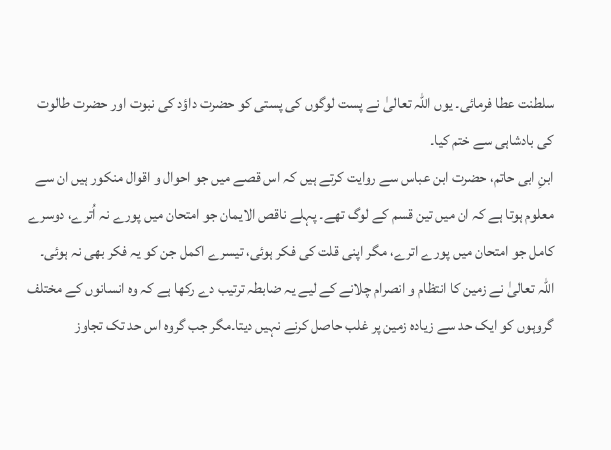سلطنت عطا فرمائی۔ یوں اللہ تعالیٰ نے پست لوگوں کی پستی کو حضرت داؤد کی نبوت اور حضرت طالوت کی بادشاہی سے ختم کیا۔
ابنِ ابی حاتم، حضرت ابن عباس سے روایت کرتے ہیں کہ اس قصے میں جو احوال و اقوال منکور ہیں ان سے معلوم ہوتا ہے کہ ان میں تین قسم کے لوگ تھے۔ پہلے ناقص الایمان جو امتحان میں پورے نہ اُترے، دوسرے کامل جو امتحان میں پورے اترے، مگر اپنی قلت کی فکر ہوئی، تیسرے اکمل جن کو یہ فکر بھی نہ ہوئی۔
اللہ تعالیٰ نے زمین کا انتظام و انصرام چلانے کے لیے یہ ضابطہ ترتیب دے رکھا ہے کہ وہ انسانوں کے مختلف گروہوں کو ایک حد سے زیادہ زمین پر غلب حاصل کرنے نہیں دیتا۔مگر جب گروہ اس حد تک تجاوز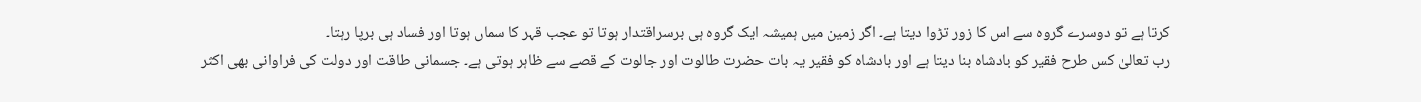کرتا ہے تو دوسرے گروہ سے اس کا زور تڑوا دیتا ہے۔ اگر زمین میں ہمیشہ ایک گروہ ہی برسراقتدار ہوتا تو عجب قہر کا سماں ہوتا اور فساد ہی برپا رہتا۔
رب تعالیٰ کس طرح فقیر کو بادشاہ بنا دیتا ہے اور بادشاہ کو فقیر یہ بات حضرت طالوت اور جالوت کے قصے سے ظاہر ہوتی ہے۔ جسمانی طاقت اور دولت کی فراوانی بھی اکثر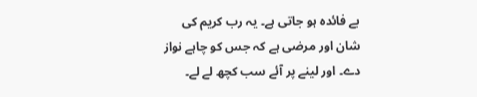بے فائدہ ہو جاتی ہے۔ یہ رب کریم کی شان اور مرضی ہے کہ جس کو چاہے نواز دے۔ اور لینے پر آئے سب کچھ لے لے۔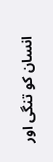انسان کو تنگی اور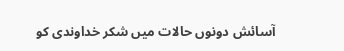آسائش دونوں حالات میں شکر خداوندی کو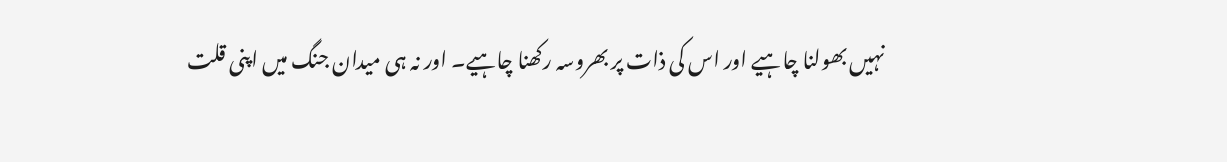نہیں بھولنا چاہیے اور اس کی ذات پر بھروسہ رکھنا چاہیے۔ اور نہ ہی میدان جنگ میں اپنی قلت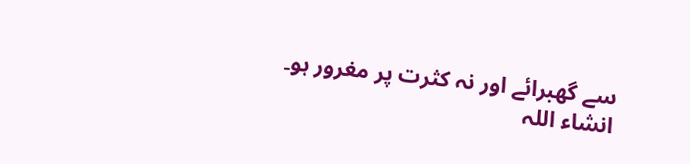سے گھبرائے اور نہ کثرت پر مغرور ہو۔ انشاء اللہ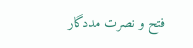فتح و نصرت مددگار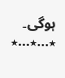ہوگی۔
٭…٭…٭